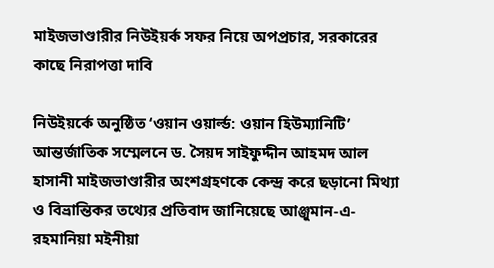মাইজভাণ্ডারীর নিউইয়র্ক সফর নিয়ে অপপ্রচার, সরকারের কাছে নিরাপত্তা দাবি

নিউইয়র্কে অনুষ্ঠিত ‘ওয়ান ওয়ার্ল্ড: ওয়ান হিউম্যানিটি’ আন্তর্জাতিক সম্মেলনে ড. সৈয়দ সাইফুদ্দীন আহমদ আল হাসানী মাইজভাণ্ডারীর অংশগ্রহণকে কেন্দ্র করে ছড়ানো মিথ্যা ও বিভ্রান্তিকর তথ্যের প্রতিবাদ জানিয়েছে আঞ্জুমান-এ-রহমানিয়া মইনীয়া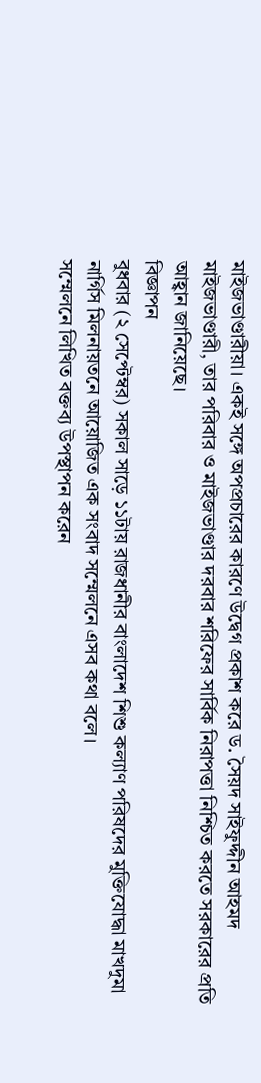মাইজভাণ্ডারীয়া। একই সঙ্গে অপপ্রচারের কারণে উদ্বেগ প্রকাশ করে ড. সৈয়দ সাইফুদ্দীন আহমদ মাইজভাণ্ডারী, তার পরিবার ও মাইজভাণ্ডার দরবার শরিফের সার্বিক নিরাপত্তা নিশ্চিত করতে সরকারের প্রতি আহ্বান জানিয়েছে।
বিজ্ঞাপন
বুধবার (২ সেপ্টেম্বর) সকাল সাড়ে ১১টায় রাজধানীর বাংলাদেশ শিশু কল্যাণ পরিষদের মুক্তিযোদ্ধা মাখদুমা নার্গিস মিলনায়তনে আয়োজিত এক সংবাদ সম্মেলনে এসব কথা বলে।
সম্মেলনে লিখিত বক্তব্য উপস্থাপন করেন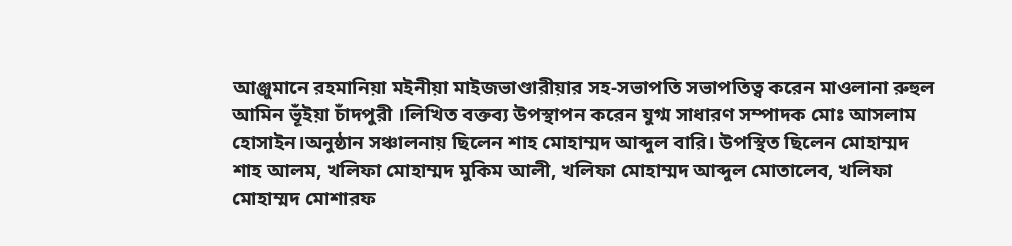আঞ্জুমানে রহমানিয়া মইনীয়া মাইজভাণ্ডারীয়ার সহ-সভাপতি সভাপতিত্ব করেন মাওলানা রুহুল আমিন ভূঁইয়া চাঁদপুরী ।লিখিত বক্তব্য উপস্থাপন করেন যুগ্ম সাধারণ সম্পাদক মোঃ আসলাম হোসাইন।অনুষ্ঠান সঞ্চালনায় ছিলেন শাহ মোহাম্মদ আব্দুল বারি। উপস্থিত ছিলেন মোহাম্মদ শাহ আলম, খলিফা মোহাম্মদ মুকিম আলী, খলিফা মোহাম্মদ আব্দুল মোতালেব, খলিফা মোহাম্মদ মোশারফ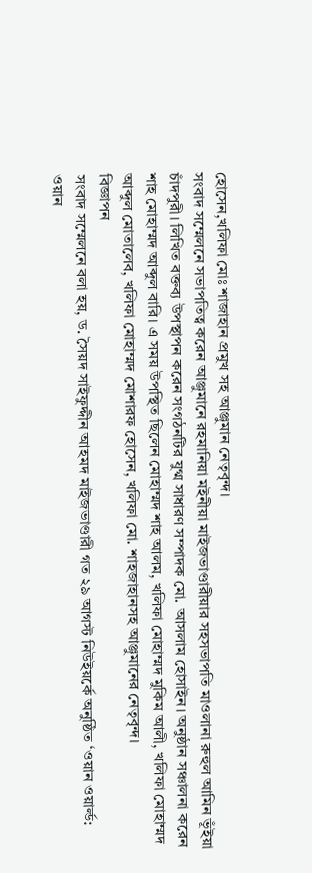হোসেন,খলিফা মোঃ শাজাহান প্রমুখ সহ আঞ্জুমান নেতৃবৃন্দ।
সংবাদ সম্মেলনে সভাপতিত্ব করেন আঞ্জুমানে রহমানিয়া মইনীয়া মাইজভাণ্ডারীয়ার সহসভাপতি মাওলানা রুহুল আমিন ভূঁইয়া চাঁদপুরী। লিখিত বক্তব্য উপস্থাপন করেন সংগঠনটির যুগ্ম সাধারণ সম্পাদক মো. আসলাম হোসাইন। অনুষ্ঠান সঞ্চালনা করেন শাহ মোহাম্মদ আব্দুল বারি। এ সময় উপস্থিত ছিলেন মোহাম্মদ শাহ আলম, খলিফা মোহাম্মদ মুকিম আলী, খলিফা মোহাম্মদ আব্দুল মোতালেব, খলিফা মোহাম্মদ মোশারফ হোসেন, খলিফা মো. শাহজাহানসহ আঞ্জুমানের নেতৃবৃন্দ।
বিজ্ঞাপন
সংবাদ সম্মেলনে বলা হয়, ড. সৈয়দ সাইফুদ্দীন আহমদ মাইজভাণ্ডারী গত ২৯ আগস্ট নিউইয়র্কে অনুষ্ঠিত ‘ওয়ান ওয়ার্ল্ড: ওয়ান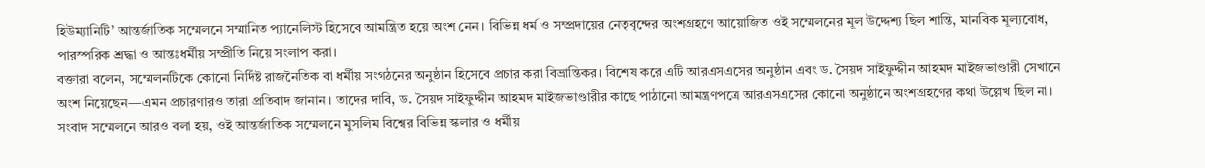হিউম্যানিটি’ আন্তর্জাতিক সম্মেলনে সম্মানিত প্যানেলিস্ট হিসেবে আমন্ত্রিত হয়ে অংশ নেন। বিভিন্ন ধর্ম ও সম্প্রদায়ের নেতৃবৃন্দের অংশগ্রহণে আয়োজিত ওই সম্মেলনের মূল উদ্দেশ্য ছিল শান্তি, মানবিক মূল্যবোধ, পারস্পরিক শ্রদ্ধা ও আন্তঃধর্মীয় সম্প্রীতি নিয়ে সংলাপ করা।
বক্তারা বলেন, সম্মেলনটিকে কোনো নির্দিষ্ট রাজনৈতিক বা ধর্মীয় সংগঠনের অনুষ্ঠান হিসেবে প্রচার করা বিভ্রান্তিকর। বিশেষ করে এটি আরএসএসের অনুষ্ঠান এবং ড. সৈয়দ সাইফুদ্দীন আহমদ মাইজভাণ্ডারী সেখানে অংশ নিয়েছেন—এমন প্রচারণারও তারা প্রতিবাদ জানান। তাদের দাবি, ড. সৈয়দ সাইফুদ্দীন আহমদ মাইজভাণ্ডারীর কাছে পাঠানো আমন্ত্রণপত্রে আরএসএসের কোনো অনুষ্ঠানে অংশগ্রহণের কথা উল্লেখ ছিল না।
সংবাদ সম্মেলনে আরও বলা হয়, ওই আন্তর্জাতিক সম্মেলনে মুসলিম বিশ্বের বিভিন্ন স্কলার ও ধর্মীয়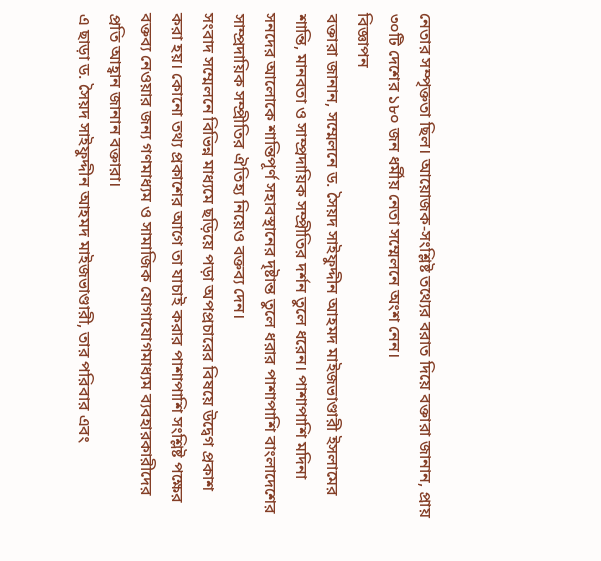নেতার সম্পৃক্ততা ছিল। আয়োজক-সংশ্লিষ্ট তথ্যের বরাত দিয়ে বক্তারা জানান, প্রায় ৩০টি দেশের ১৮০ জন ধর্মীয় নেতা সম্মেলনে অংশ নেন।
বিজ্ঞাপন
বক্তারা জানান, সম্মেলনে ড. সৈয়দ সাইফুদ্দীন আহমদ মাইজভাণ্ডারী ইসলামের শান্তি, মানবতা ও সাম্প্রদায়িক সম্প্রীতির দর্শন তুলে ধরেন। পাশাপাশি মদিনা সনদের আলোকে শান্তিপূর্ণ সহাবস্থানের দৃষ্টান্ত তুলে ধরার পাশাপাশি বাংলাদেশের সাম্প্রদায়িক সম্প্রীতির ঐতিহ্য নিয়েও বক্তব্য দেন।
সংবাদ সম্মেলনে বিভিন্ন মাধ্যমে ছড়িয়ে পড়া অপপ্রচারের বিষয়ে উদ্বেগ প্রকাশ করা হয়। কোনো তথ্য প্রকাশের আগে তা যাচাই করার পাশাপাশি সংশ্লিষ্ট পক্ষের বক্তব্য নেওয়ার জন্য গণমাধ্যম ও সামাজিক যোগাযোগমাধ্যম ব্যবহারকারীদের প্রতি আহ্বান জানান বক্তারা।
এ ছাড়া ড. সৈয়দ সাইফুদ্দীন আহমদ মাইজভাণ্ডারী, তার পরিবার এবং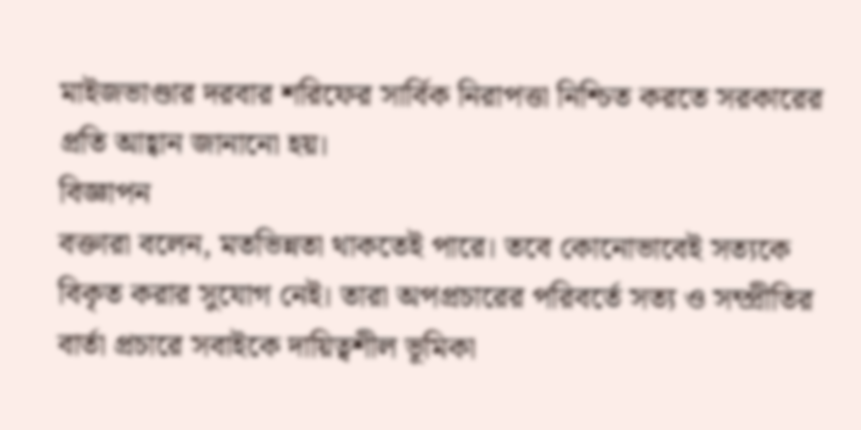মাইজভাণ্ডার দরবার শরিফের সার্বিক নিরাপত্তা নিশ্চিত করতে সরকারের প্রতি আহ্বান জানানো হয়।
বিজ্ঞাপন
বক্তারা বলেন, মতভিন্নতা থাকতেই পারে। তবে কোনোভাবেই সত্যকে বিকৃত করার সুযোগ নেই। তারা অপপ্রচারের পরিবর্তে সত্য ও সম্প্রীতির বার্তা প্রচারে সবাইকে দায়িত্বশীল ভূমিকা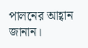পালনের আহ্বান জানান।